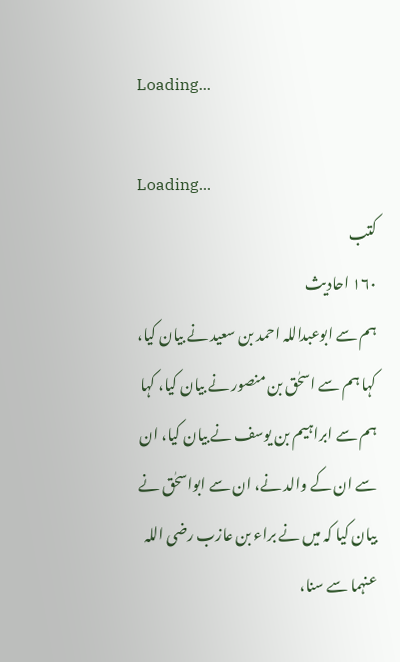Loading...

Loading...
کتب
۱۶۰ احادیث
ہم سے ابوعبداللہ احمد بن سعید نے بیان کیا، کہا ہم سے اسحٰق بن منصور نے بیان کیا، کہا ہم سے ابراہیم بن یوسف نے بیان کیا، ان سے ان کے والد نے، ان سے ابواسحٰق نے بیان کیا کہ میں نے براء بن عازب رضی اللہ عنہما سے سنا،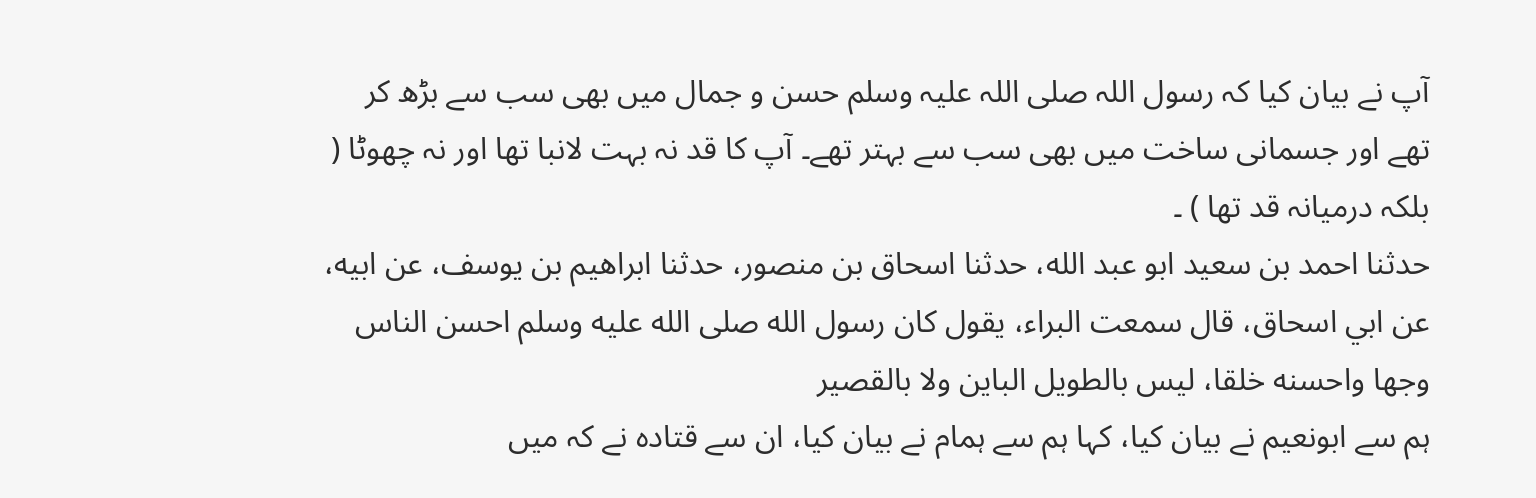آپ نے بیان کیا کہ رسول اللہ صلی اللہ علیہ وسلم حسن و جمال میں بھی سب سے بڑھ کر تھے اور جسمانی ساخت میں بھی سب سے بہتر تھے۔ آپ کا قد نہ بہت لانبا تھا اور نہ چھوٹا ( بلکہ درمیانہ قد تھا ) ۔
حدثنا احمد بن سعيد ابو عبد الله، حدثنا اسحاق بن منصور، حدثنا ابراهيم بن يوسف، عن ابيه، عن ابي اسحاق، قال سمعت البراء، يقول كان رسول الله صلى الله عليه وسلم احسن الناس وجها واحسنه خلقا، ليس بالطويل الباين ولا بالقصير
ہم سے ابونعیم نے بیان کیا، کہا ہم سے ہمام نے بیان کیا، ان سے قتادہ نے کہ میں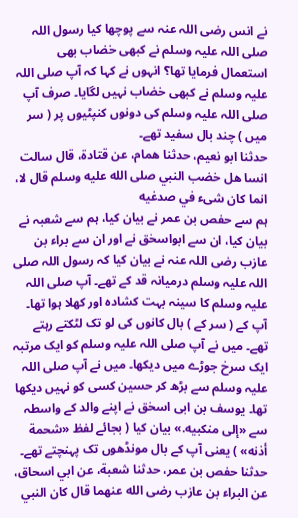نے انس رضی اللہ عنہ سے پوچھا کیا رسول اللہ صلی اللہ علیہ وسلم نے کبھی خضاب بھی استعمال فرمایا تھا؟ انہوں نے کہا کہ آپ صلی اللہ علیہ وسلم نے کبھی خضاب نہیں لگایا۔ صرف آپ صلی اللہ علیہ وسلم کی دونوں کنپٹیوں پر ( سر میں ) چند بال سفید تھے۔
حدثنا ابو نعيم، حدثنا همام، عن قتادة، قال سالت انسا هل خضب النبي صلى الله عليه وسلم قال لا، انما كان شىء في صدغيه
ہم سے حفص بن عمر نے بیان کیا، ہم سے شعبہ نے بیان کیا، ان سے ابواسحٰق نے اور ان سے براء بن عازب رضی اللہ عنہ نے بیان کیا کہ رسول اللہ صلی اللہ علیہ وسلم درمیانہ قد کے تھے۔ آپ صلی اللہ علیہ وسلم کا سینہ بہت کشادہ اور کھلا ہوا تھا۔ آپ کے ( سر کے ) بال کانوں کی لو تک لٹکتے رہتے تھے۔ میں نے آپ صلی اللہ علیہ وسلم کو ایک مرتبہ ایک سرخ جوڑے میں دیکھا۔ میں نے آپ صلی اللہ علیہ وسلم سے بڑھ کر حسین کسی کو نہیں دیکھا تھا۔ یوسف بن ابی اسحٰق نے اپنے والد کے واسطہ سے «إلى منكبيه.» بیان کیا ( بجائے لفظ «شحمة أذنه» ) یعنی آپ کے بال مونڈھوں تک پہنچتے تھے۔
حدثنا حفص بن عمر، حدثنا شعبة، عن ابي اسحاق، عن البراء بن عازب رضى الله عنهما قال كان النبي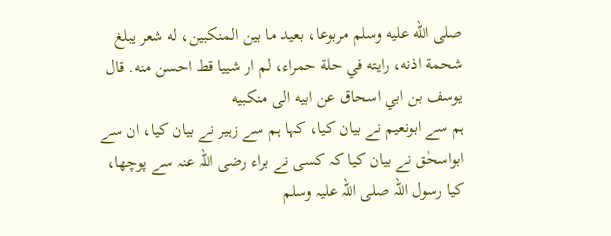صلى الله عليه وسلم مربوعا، بعيد ما بين المنكبين، له شعر يبلغ شحمة اذنه، رايته في حلة حمراء، لم ار شييا قط احسن منه. قال يوسف بن ابي اسحاق عن ابيه الى منكبيه
ہم سے ابونعیم نے بیان کیا، کہا ہم سے زہیر نے بیان کیا، ان سے ابواسحٰق نے بیان کیا کہ کسی نے براء رضی اللہ عنہ سے پوچھا، کیا رسول اللہ صلی اللہ علیہ وسلم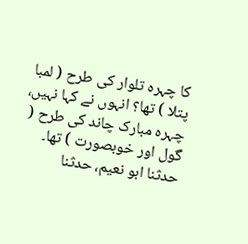کا چہرہ تلوار کی طرح ( لمبا پتلا ) تھا؟ انہوں نے کہا نہیں، چہرہ مبارک چاند کی طرح ( گول اور خوبصورت ) تھا۔
حدثنا ابو نعيم، حدثنا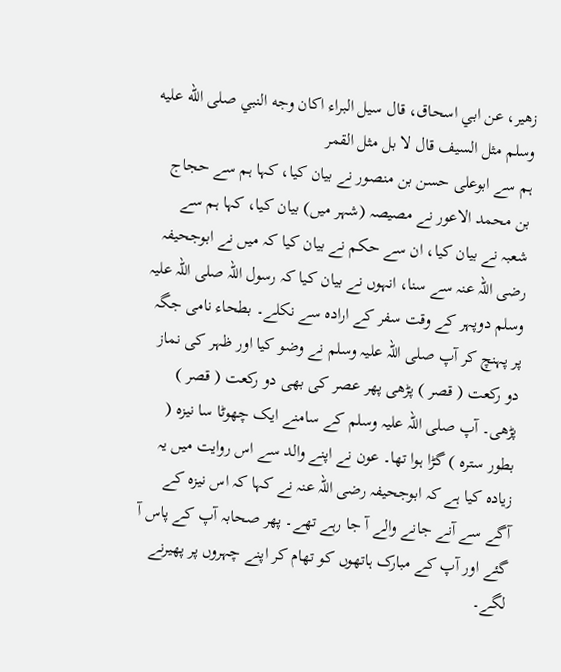زهير، عن ابي اسحاق، قال سيل البراء اكان وجه النبي صلى الله عليه وسلم مثل السيف قال لا بل مثل القمر
ہم سے ابوعلی حسن بن منصور نے بیان کیا، کہا ہم سے حجاج بن محمد الاعور نے مصیصہ (شہر میں) بیان کیا، کہا ہم سے شعبہ نے بیان کیا، ان سے حکم نے بیان کیا کہ میں نے ابوجحیفہ رضی اللہ عنہ سے سنا، انہوں نے بیان کیا کہ رسول اللہ صلی اللہ علیہ وسلم دوپہر کے وقت سفر کے ارادہ سے نکلے۔ بطحاء نامی جگہ پر پہنچ کر آپ صلی اللہ علیہ وسلم نے وضو کیا اور ظہر کی نماز دو رکعت ( قصر ) پڑھی پھر عصر کی بھی دو رکعت ( قصر ) پڑھی۔ آپ صلی اللہ علیہ وسلم کے سامنے ایک چھوٹا سا نیزہ ( بطور سترہ ) گڑا ہوا تھا۔ عون نے اپنے والد سے اس روایت میں یہ زیادہ کیا ہے کہ ابوجحیفہ رضی اللہ عنہ نے کہا کہ اس نیزہ کے آگے سے آنے جانے والے آ جا رہے تھے۔ پھر صحابہ آپ کے پاس آ گئے اور آپ کے مبارک ہاتھوں کو تھام کر اپنے چہروں پر پھیرنے لگے۔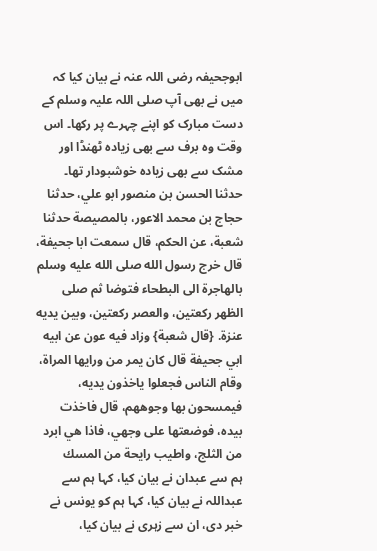ابوجحیفہ رضی اللہ عنہ نے بیان کیا کہ میں نے بھی آپ صلی اللہ علیہ وسلم کے دست مبارک کو اپنے چہرے پر رکھا۔ اس وقت وہ برف سے بھی زیادہ ٹھنڈا اور مشک سے بھی زیادہ خوشبودار تھا۔
حدثنا الحسن بن منصور ابو علي، حدثنا حجاج بن محمد الاعور، بالمصيصة حدثنا شعبة، عن الحكم، قال سمعت ابا جحيفة، قال خرج رسول الله صلى الله عليه وسلم بالهاجرة الى البطحاء فتوضا ثم صلى الظهر ركعتين، والعصر ركعتين، وبين يديه عنزة. {قال شعبة} وزاد فيه عون عن ابيه ابي جحيفة قال كان يمر من ورايها المراة، وقام الناس فجعلوا ياخذون يديه، فيمسحون بها وجوههم، قال فاخذت بيده، فوضعتها على وجهي، فاذا هي ابرد من الثلج، واطيب رايحة من المسك
ہم سے عبدان نے بیان کیا، کہا ہم سے عبداللہ نے بیان کیا، کہا ہم کو یونس نے خبر دی، ان سے زہری نے بیان کیا،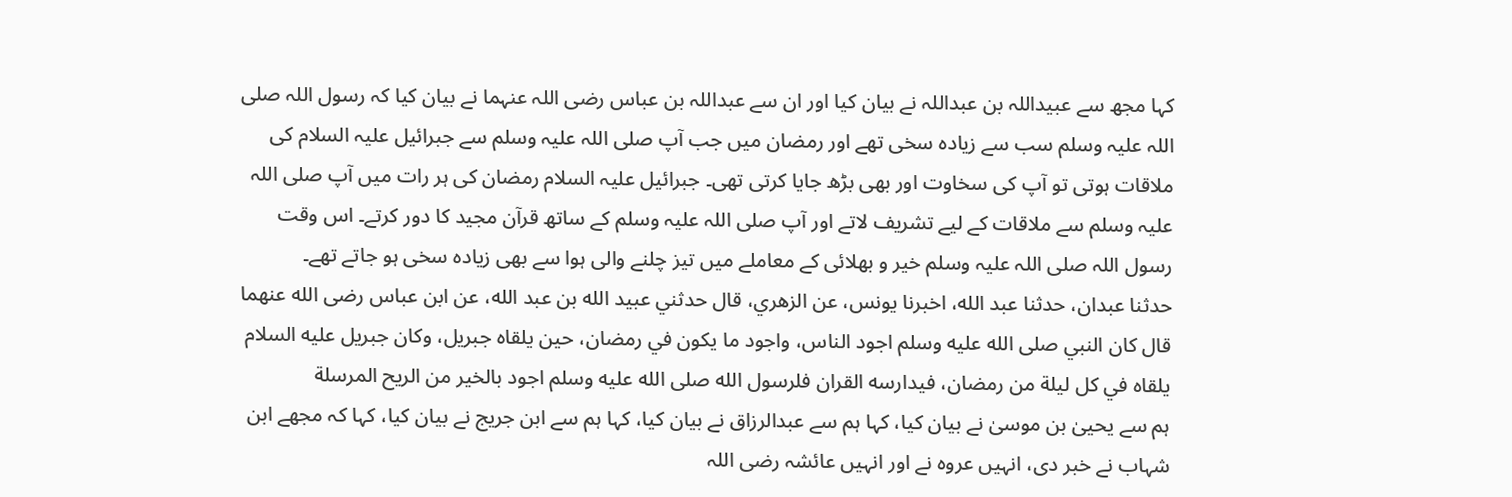کہا مجھ سے عبیداللہ بن عبداللہ نے بیان کیا اور ان سے عبداللہ بن عباس رضی اللہ عنہما نے بیان کیا کہ رسول اللہ صلی اللہ علیہ وسلم سب سے زیادہ سخی تھے اور رمضان میں جب آپ صلی اللہ علیہ وسلم سے جبرائیل علیہ السلام کی ملاقات ہوتی تو آپ کی سخاوت اور بھی بڑھ جایا کرتی تھی۔ جبرائیل علیہ السلام رمضان کی ہر رات میں آپ صلی اللہ علیہ وسلم سے ملاقات کے لیے تشریف لاتے اور آپ صلی اللہ علیہ وسلم کے ساتھ قرآن مجید کا دور کرتے۔ اس وقت رسول اللہ صلی اللہ علیہ وسلم خیر و بھلائی کے معاملے میں تیز چلنے والی ہوا سے بھی زیادہ سخی ہو جاتے تھے۔
حدثنا عبدان، حدثنا عبد الله، اخبرنا يونس، عن الزهري، قال حدثني عبيد الله بن عبد الله، عن ابن عباس رضى الله عنهما قال كان النبي صلى الله عليه وسلم اجود الناس، واجود ما يكون في رمضان، حين يلقاه جبريل، وكان جبريل عليه السلام يلقاه في كل ليلة من رمضان، فيدارسه القران فلرسول الله صلى الله عليه وسلم اجود بالخير من الريح المرسلة
ہم سے یحییٰ بن موسیٰ نے بیان کیا، کہا ہم سے عبدالرزاق نے بیان کیا، کہا ہم سے ابن جریج نے بیان کیا، کہا کہ مجھے ابن شہاب نے خبر دی، انہیں عروہ نے اور انہیں عائشہ رضی اللہ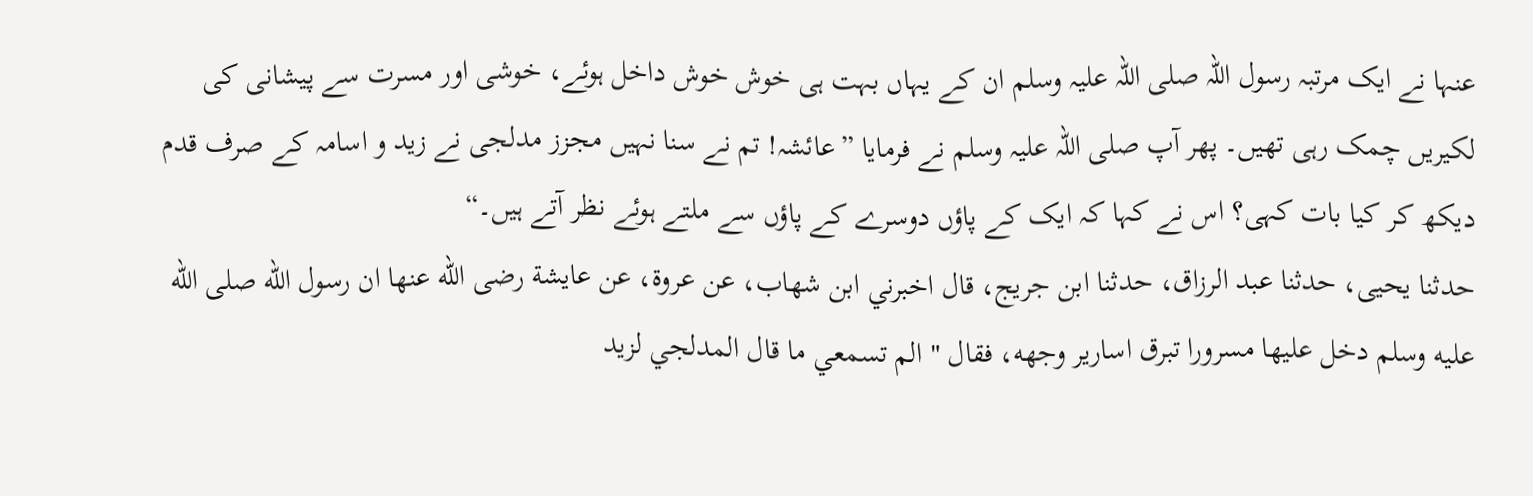عنہا نے ایک مرتبہ رسول اللہ صلی اللہ علیہ وسلم ان کے یہاں بہت ہی خوش خوش داخل ہوئے، خوشی اور مسرت سے پیشانی کی لکیریں چمک رہی تھیں۔ پھر آپ صلی اللہ علیہ وسلم نے فرمایا ”عائشہ! تم نے سنا نہیں مجزز مدلجی نے زید و اسامہ کے صرف قدم دیکھ کر کیا بات کہی؟ اس نے کہا کہ ایک کے پاؤں دوسرے کے پاؤں سے ملتے ہوئے نظر آتے ہیں۔“
حدثنا يحيى، حدثنا عبد الرزاق، حدثنا ابن جريج، قال اخبرني ابن شهاب، عن عروة، عن عايشة رضى الله عنها ان رسول الله صلى الله عليه وسلم دخل عليها مسرورا تبرق اسارير وجهه، فقال " الم تسمعي ما قال المدلجي لزيد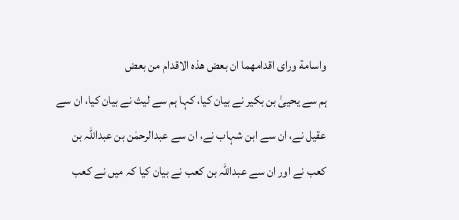واسامة وراى اقدامهما ان بعض هذه الاقدام من بعض
ہم سے یحییٰ بن بکیر نے بیان کیا، کہا ہم سے لیث نے بیان کیا، ان سے عقیل نے، ان سے ابن شہاب نے، ان سے عبدالرحمٰن بن عبداللہ بن کعب نے اور ان سے عبداللہ بن کعب نے بیان کیا کہ میں نے کعب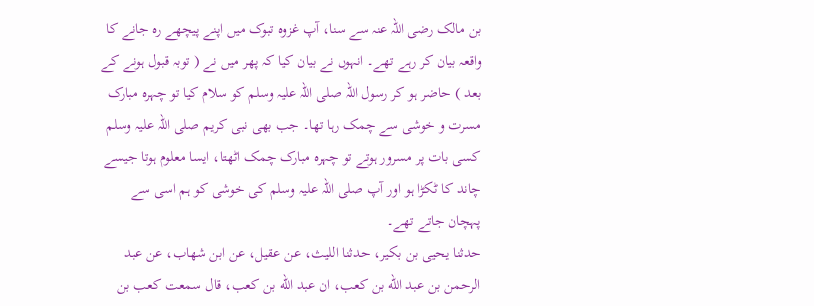بن مالک رضی اللہ عنہ سے سنا، آپ غزوہ تبوک میں اپنے پیچھے رہ جانے کا واقعہ بیان کر رہے تھے۔ انہوں نے بیان کیا کہ پھر میں نے ( توبہ قبول ہونے کے بعد ) حاضر ہو کر رسول اللہ صلی اللہ علیہ وسلم کو سلام کیا تو چہرہ مبارک مسرت و خوشی سے چمک رہا تھا۔ جب بھی نبی کریم صلی اللہ علیہ وسلم کسی بات پر مسرور ہوتے تو چہرہ مبارک چمک اٹھتا، ایسا معلوم ہوتا جیسے چاند کا ٹکڑا ہو اور آپ صلی اللہ علیہ وسلم کی خوشی کو ہم اسی سے پہچان جاتے تھے۔
حدثنا يحيى بن بكير، حدثنا الليث، عن عقيل، عن ابن شهاب، عن عبد الرحمن بن عبد الله بن كعب، ان عبد الله بن كعب، قال سمعت كعب بن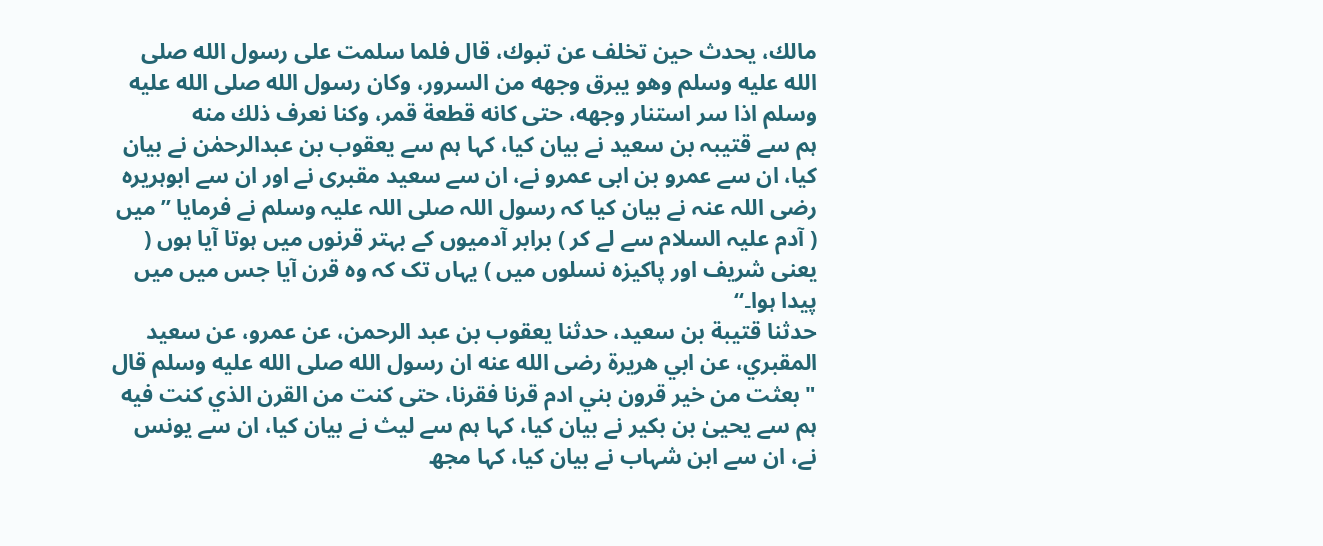مالك، يحدث حين تخلف عن تبوك، قال فلما سلمت على رسول الله صلى الله عليه وسلم وهو يبرق وجهه من السرور، وكان رسول الله صلى الله عليه وسلم اذا سر استنار وجهه، حتى كانه قطعة قمر، وكنا نعرف ذلك منه
ہم سے قتیبہ بن سعید نے بیان کیا، کہا ہم سے یعقوب بن عبدالرحمٰن نے بیان کیا، ان سے عمرو بن ابی عمرو نے، ان سے سعید مقبری نے اور ان سے ابوہریرہ رضی اللہ عنہ نے بیان کیا کہ رسول اللہ صلی اللہ علیہ وسلم نے فرمایا ”میں ( آدم علیہ السلام سے لے کر ) برابر آدمیوں کے بہتر قرنوں میں ہوتا آیا ہوں ( یعنی شریف اور پاکیزہ نسلوں میں ) یہاں تک کہ وہ قرن آیا جس میں میں پیدا ہوا۔“
حدثنا قتيبة بن سعيد، حدثنا يعقوب بن عبد الرحمن، عن عمرو، عن سعيد المقبري، عن ابي هريرة رضى الله عنه ان رسول الله صلى الله عليه وسلم قال " بعثت من خير قرون بني ادم قرنا فقرنا، حتى كنت من القرن الذي كنت فيه
ہم سے یحییٰ بن بکیر نے بیان کیا، کہا ہم سے لیث نے بیان کیا، ان سے یونس نے، ان سے ابن شہاب نے بیان کیا، کہا مجھ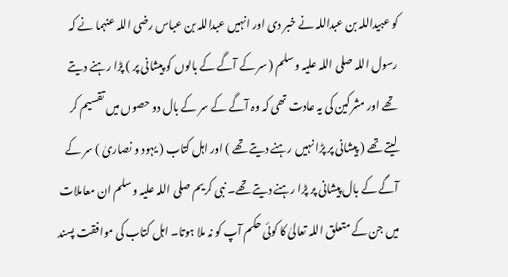کو عبیداللہ بن عبداللہ نے خبر دی اور انہیں عبداللہ بن عباس رضی اللہ عنہما نے کہ رسول اللہ صلی اللہ علیہ وسلم ( سر کے آگے کے بالوں کو پیشانی پر ) پڑا رہنے دیتے تھے اور مشرکین کی یہ عادت تھی کہ وہ آگے کے سر کے بال دو حصوں میں تقسیم کر لیتے تھے ( پیشانی پر پڑا نہیں رہنے دیتے تھے ) اور اہل کتاب ( یہود و نصاریٰ ) سر کے آگے کے بال پیشانی پر پڑا رہنے دیتے تھے۔ نبی کریم صلی اللہ علیہ وسلم ان معاملات میں جن کے متعلق اللہ تعالیٰ کا کوئی حکم آپ کو نہ ملا ہوتا۔ اہل کتاب کی موافقت پسند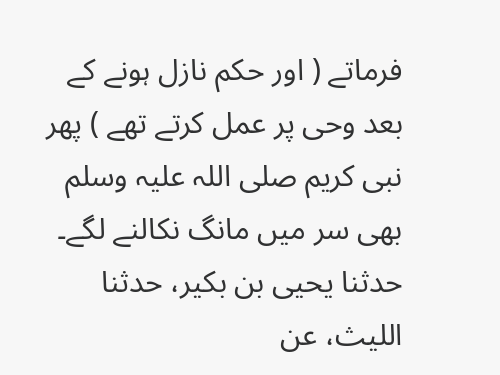فرماتے ( اور حکم نازل ہونے کے بعد وحی پر عمل کرتے تھے ) پھر نبی کریم صلی اللہ علیہ وسلم بھی سر میں مانگ نکالنے لگے۔
حدثنا يحيى بن بكير، حدثنا الليث، عن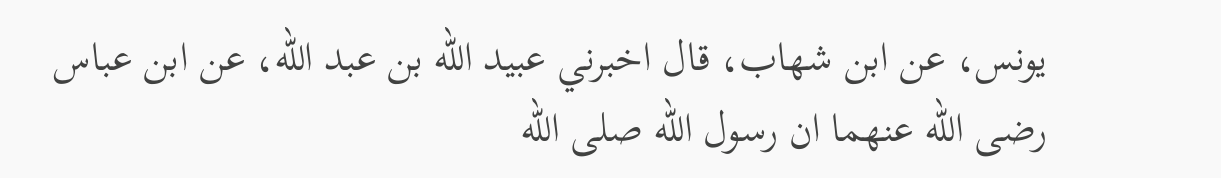يونس، عن ابن شهاب، قال اخبرني عبيد الله بن عبد الله، عن ابن عباس رضى الله عنهما ان رسول الله صلى الله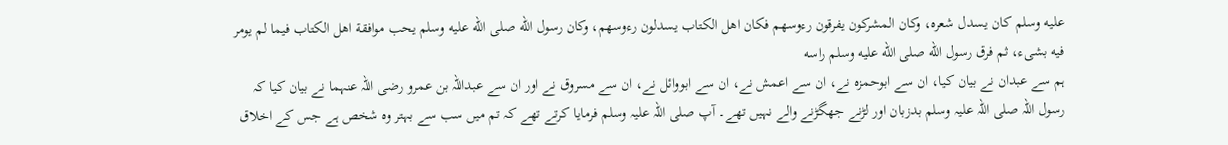عليه وسلم كان يسدل شعره، وكان المشركون يفرقون رءوسهم فكان اهل الكتاب يسدلون رءوسهم، وكان رسول الله صلى الله عليه وسلم يحب موافقة اهل الكتاب فيما لم يومر فيه بشىء، ثم فرق رسول الله صلى الله عليه وسلم راسه
ہم سے عبدان نے بیان کیا، ان سے ابوحمزہ نے، ان سے اعمش نے، ان سے ابووائل نے، ان سے مسروق نے اور ان سے عبداللہ بن عمرو رضی اللہ عنہما نے بیان کیا کہ رسول اللہ صلی اللہ علیہ وسلم بدزبان اور لڑنے جھگڑنے والے نہیں تھے۔ آپ صلی اللہ علیہ وسلم فرمایا کرتے تھے کہ تم میں سب سے بہتر وہ شخص ہے جس کے اخلاق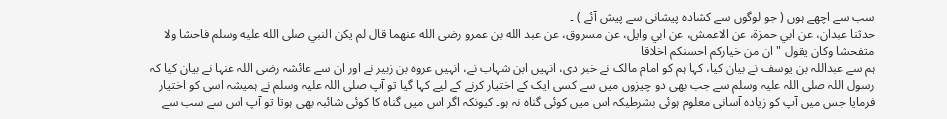سب سے اچھے ہوں ( جو لوگوں سے کشادہ پیشانی سے پیش آئے ) ۔
حدثنا عبدان، عن ابي حمزة، عن الاعمش، عن ابي وايل، عن مسروق، عن عبد الله بن عمرو رضى الله عنهما قال لم يكن النبي صلى الله عليه وسلم فاحشا ولا متفحشا وكان يقول " ان من خياركم احسنكم اخلاقا
ہم سے عبداللہ بن یوسف نے بیان کیا، کہا ہم کو امام مالک نے خبر دی، انہیں ابن شہاب نے، انہیں عروہ بن زبیر نے اور ان سے عائشہ رضی اللہ عنہا نے بیان کیا کہ رسول اللہ صلی اللہ علیہ وسلم سے جب بھی دو چیزوں میں سے کسی ایک کے اختیار کرنے کے لیے کہا گیا تو آپ صلی اللہ علیہ وسلم نے ہمیشہ اسی کو اختیار فرمایا جس میں آپ کو زیادہ آسانی معلوم ہوئی بشرطیکہ اس میں کوئی گناہ نہ ہو۔ کیونکہ اگر اس میں گناہ کا کوئی شائبہ بھی ہوتا تو آپ اس سے سب سے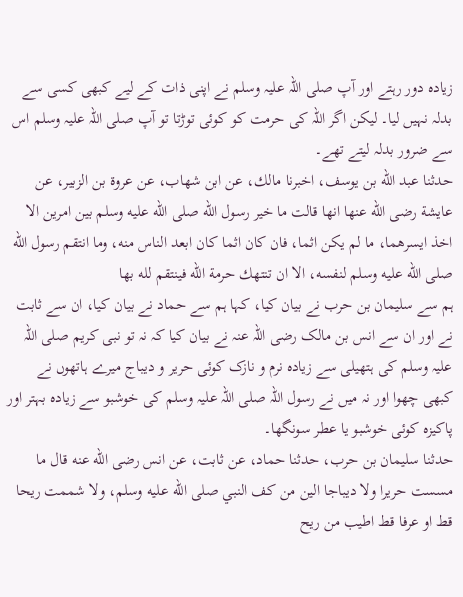زیادہ دور رہتے اور آپ صلی اللہ علیہ وسلم نے اپنی ذات کے لیے کبھی کسی سے بدلہ نہیں لیا۔ لیکن اگر اللہ کی حرمت کو کوئی توڑتا تو آپ صلی اللہ علیہ وسلم اس سے ضرور بدلہ لیتے تھے۔
حدثنا عبد الله بن يوسف، اخبرنا مالك، عن ابن شهاب، عن عروة بن الزبير، عن عايشة رضى الله عنها انها قالت ما خير رسول الله صلى الله عليه وسلم بين امرين الا اخذ ايسرهما، ما لم يكن اثما، فان كان اثما كان ابعد الناس منه، وما انتقم رسول الله صلى الله عليه وسلم لنفسه، الا ان تنتهك حرمة الله فينتقم لله بها
ہم سے سلیمان بن حرب نے بیان کیا، کہا ہم سے حماد نے بیان کیا، ان سے ثابت نے اور ان سے انس بن مالک رضی اللہ عنہ نے بیان کیا کہ نہ تو نبی کریم صلی اللہ علیہ وسلم کی ہتھیلی سے زیادہ نرم و نازک کوئی حریر و دیباج میرے ہاتھوں نے کبھی چھوا اور نہ میں نے رسول اللہ صلی اللہ علیہ وسلم کی خوشبو سے زیادہ بہتر اور پاکیزہ کوئی خوشبو یا عطر سونگھا۔
حدثنا سليمان بن حرب، حدثنا حماد، عن ثابت، عن انس رضى الله عنه قال ما مسست حريرا ولا ديباجا الين من كف النبي صلى الله عليه وسلم، ولا شممت ريحا قط او عرفا قط اطيب من ريح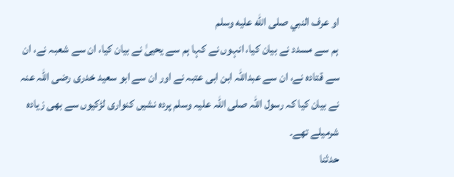او عرف النبي صلى الله عليه وسلم
ہم سے مسدد نے بیان کیا، انہوں نے کہا ہم سے یحییٰ نے بیان کیا، ان سے شعبہ نے، ان سے قتادہ نے، ان سے عبداللہ ابن ابی عتبہ نے اور ان سے ابو سعید خدری رضی اللہ عنہ نے بیان کیا کہ رسول اللہ صلی اللہ علیہ وسلم پردہ نشیں کنواری لڑکیوں سے بھی زیادہ شرمیلے تھے۔
حدثنا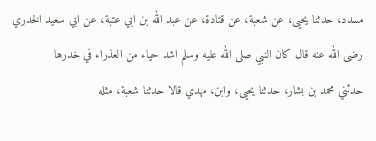مسدد، حدثنا يحيى، عن شعبة، عن قتادة، عن عبد الله بن ابي عتبة، عن ابي سعيد الخدري رضى الله عنه قال كان النبي صلى الله عليه وسلم اشد حياء من العذراء في خدرها
حدثني محمد بن بشار، حدثنا يحيى، وابن، مهدي قالا حدثنا شعبة، مثله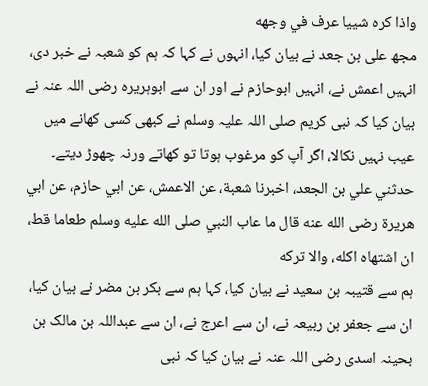واذا كره شييا عرف في وجهه
مجھ علی بن جعد نے بیان کیا، انہوں نے کہا کہ ہم کو شعبہ نے خبر دی، انہیں اعمش نے، انہیں ابوحازم نے اور ان سے ابوہریرہ رضی اللہ عنہ نے بیان کیا کہ نبی کریم صلی اللہ علیہ وسلم نے کبھی کسی کھانے میں عیب نہیں نکالا، اگر آپ کو مرغوب ہوتا تو کھاتے ورنہ چھوڑ دیتے۔
حدثني علي بن الجعد، اخبرنا شعبة، عن الاعمش، عن ابي حازم، عن ابي هريرة رضى الله عنه قال ما عاب النبي صلى الله عليه وسلم طعاما قط، ان اشتهاه اكله، والا تركه
ہم سے قتیبہ بن سعید نے بیان کیا، کہا ہم سے بکر بن مضر نے بیان کیا، ان سے جعفر بن ربیعہ نے، ان سے اعرج نے، ان سے عبداللہ بن مالک بن بحینہ اسدی رضی اللہ عنہ نے بیان کیا کہ نبی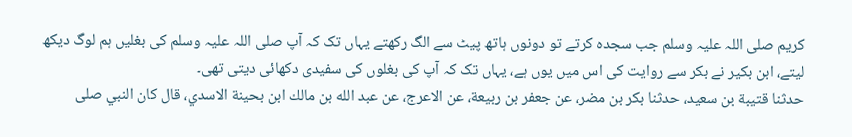کریم صلی اللہ علیہ وسلم جب سجدہ کرتے تو دونوں ہاتھ پیٹ سے الگ رکھتے یہاں تک کہ آپ صلی اللہ علیہ وسلم کی بغلیں ہم لوگ دیکھ لیتے، ابن بکیر نے بکر سے روایت کی اس میں یوں ہے، یہاں تک کہ آپ کی بغلوں کی سفیدی دکھائی دیتی تھی۔
حدثنا قتيبة بن سعيد، حدثنا بكر بن مضر، عن جعفر بن ربيعة، عن الاعرج، عن عبد الله بن مالك ابن بحينة الاسدي، قال كان النبي صلى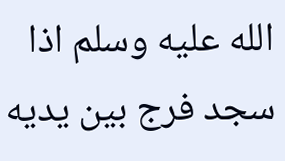الله عليه وسلم اذا سجد فرج بين يديه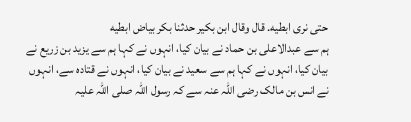حتى نرى ابطيه. قال وقال ابن بكير حدثنا بكر بياض ابطيه
ہم سے عبدالاعلی بن حماد نے بیان کیا، انہوں نے کہا ہم سے یزید بن زریع نے بیان کیا، انہوں نے کہا ہم سے سعید نے بیان کیا، انہوں نے قتادہ سے، انہوں نے انس بن مالک رضی اللہ عنہ سے کہ رسول اللہ صلی اللہ علیہ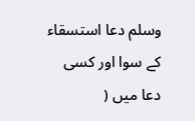وسلم دعا استسقاء کے سوا اور کسی دعا میں (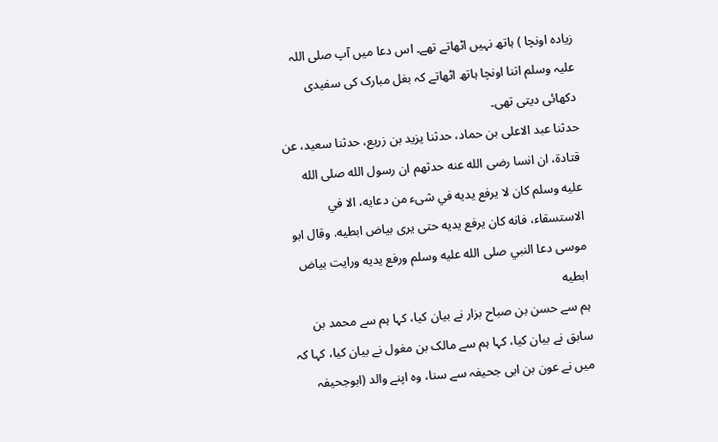زیادہ اونچا ) ہاتھ نہیں اٹھاتے تھے۔ اس دعا میں آپ صلی اللہ علیہ وسلم اتنا اونچا ہاتھ اٹھاتے کہ بغل مبارک کی سفیدی دکھائی دیتی تھی۔
حدثنا عبد الاعلى بن حماد، حدثنا يزيد بن زريع، حدثنا سعيد، عن قتادة، ان انسا رضى الله عنه حدثهم ان رسول الله صلى الله عليه وسلم كان لا يرفع يديه في شىء من دعايه، الا في الاستسقاء، فانه كان يرفع يديه حتى يرى بياض ابطيه. وقال ابو موسى دعا النبي صلى الله عليه وسلم ورفع يديه ورايت بياض ابطيه
ہم سے حسن بن صباح بزار نے بیان کیا، کہا ہم سے محمد بن سابق نے بیان کیا، کہا ہم سے مالک بن مغول نے بیان کیا، کہا کہ میں نے عون بن ابی جحیفہ سے سنا، وہ اپنے والد (ابوجحیفہ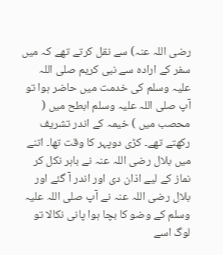رضی اللہ عنہ) سے نقل کرتے تھے کہ میں سفر کے ارادہ سے نبی کریم صلی اللہ علیہ وسلم کی خدمت میں حاضر ہوا تو آپ صلی اللہ علیہ وسلم ابطح میں ( محصب میں ) خیمہ کے اندر تشریف رکھتے تھے۔ کڑی دوپہر کا وقت تھا۔ اتنے میں بلال رضی اللہ عنہ نے باہر نکل کر نماز کے لیے اذان دی اور اندر آ گئے اور بلال رضی اللہ عنہ نے آپ صلی اللہ علیہ وسلم کے وضو کا بچا ہوا پانی نکالا تو لوگ اسے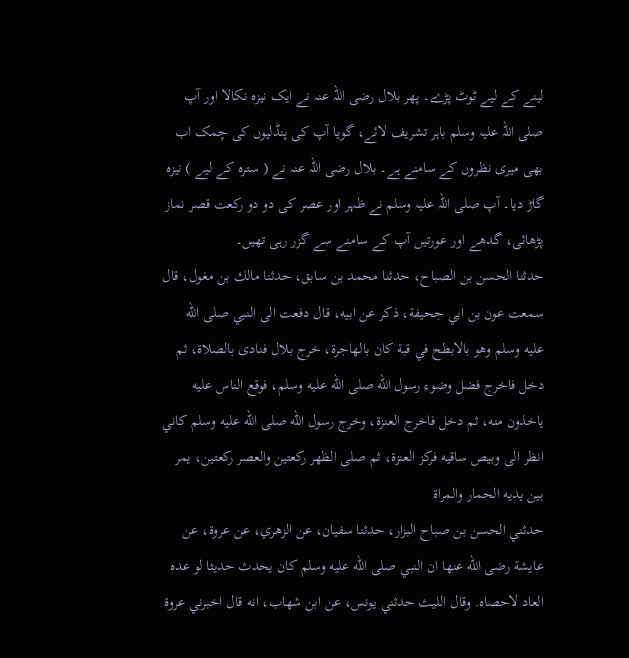لینے کے لیے ٹوٹ پڑے۔ پھر بلال رضی اللہ عنہ نے ایک نیزہ نکالا اور آپ صلی اللہ علیہ وسلم باہر تشریف لائے، گویا آپ کی پنڈلیوں کی چمک اب بھی میری نظروں کے سامنے ہے۔ بلال رضی اللہ عنہ نے ( سترہ کے لیے ) نیزہ گاڑ دیا۔ آپ صلی اللہ علیہ وسلم نے ظہر اور عصر کی دو دو رکعت قصر نماز پڑھائی، گدھے اور عورتیں آپ کے سامنے سے گزر رہی تھیں۔
حدثنا الحسن بن الصباح، حدثنا محمد بن سابق، حدثنا مالك بن مغول، قال سمعت عون بن ابي جحيفة، ذكر عن ابيه، قال دفعت الى النبي صلى الله عليه وسلم وهو بالابطح في قبة كان بالهاجرة، خرج بلال فنادى بالصلاة، ثم دخل فاخرج فضل وضوء رسول الله صلى الله عليه وسلم، فوقع الناس عليه ياخذون منه، ثم دخل فاخرج العنزة، وخرج رسول الله صلى الله عليه وسلم كاني انظر الى وبيص ساقيه فركز العنزة، ثم صلى الظهر ركعتين والعصر ركعتين، يمر بين يديه الحمار والمراة
حدثني الحسن بن صباح البزار، حدثنا سفيان، عن الزهري، عن عروة، عن عايشة رضى الله عنها ان النبي صلى الله عليه وسلم كان يحدث حديثا لو عده العاد لاحصاه. وقال الليث حدثني يونس، عن ابن شهاب، انه قال اخبرني عروة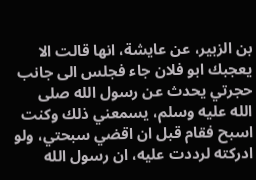بن الزبير، عن عايشة، انها قالت الا يعجبك ابو فلان جاء فجلس الى جانب حجرتي يحدث عن رسول الله صلى الله عليه وسلم، يسمعني ذلك وكنت اسبح فقام قبل ان اقضي سبحتي، ولو ادركته لرددت عليه، ان رسول الله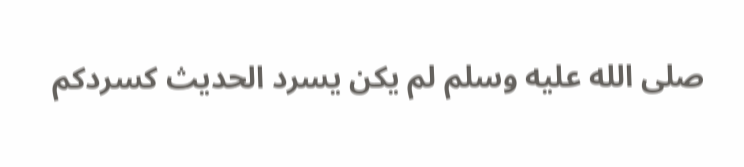صلى الله عليه وسلم لم يكن يسرد الحديث كسردكم